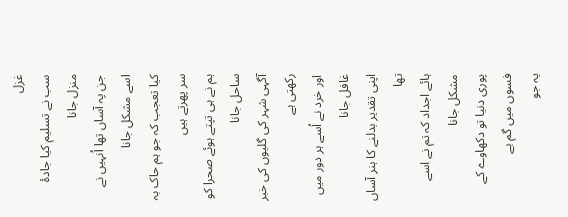غزل
سب نے تسلیم کیا جادۂ منزل جانا
جن پہ آساں تھا اُنہیں نے اسے مشکل جانا
کیا تعجب کہ جو ہم حاک بہ سر پھرتے ہیں
ہم نے ہی تپتے ہوئے صحرا کو ساحل جانا
آگہی شہر کی گلیوں کی خبر رکھتی ہے
اور خرد نے اُسے ہر دور میں غافل جانا
اپنی تقدیر بدلنے کا ہنر آساں تھا
ہائے اجداد کہ تم نے اسے مشکل جانا
پوری دنیا تو دکھاوے کے فسوں میں گم ہے
یہ جو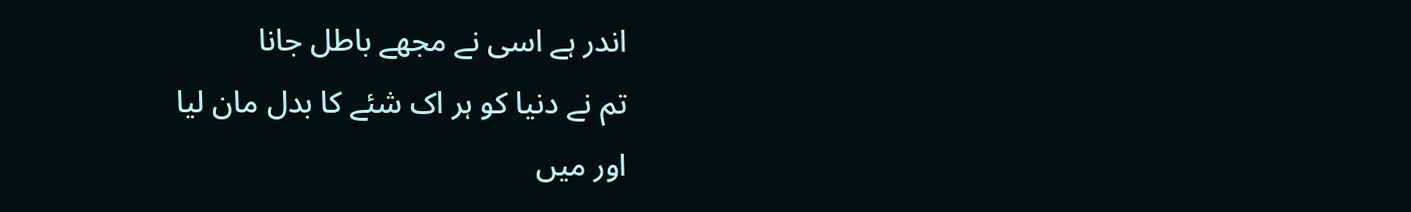اندر ہے اسی نے مجھے باطل جانا
تم نے دنیا کو ہر اک شئے کا بدل مان لیا
اور میں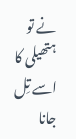نے تو ہتھیلی کا اسے تِل جانا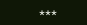***